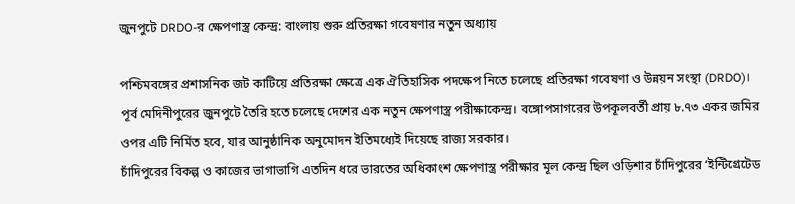জুনপুটে DRDO-র ক্ষেপণাস্ত্র কেন্দ্র: বাংলায় শুরু প্রতিরক্ষা গবেষণার নতুন অধ্যায়

পশ্চিমবঙ্গের প্রশাসনিক জট কাটিয়ে প্রতিরক্ষা ক্ষেত্রে এক ঐতিহাসিক পদক্ষেপ নিতে চলেছে প্রতিরক্ষা গবেষণা ও উন্নয়ন সংস্থা (DRDO)। পূর্ব মেদিনীপুরের জুনপুটে তৈরি হতে চলেছে দেশের এক নতুন ক্ষেপণাস্ত্র পরীক্ষাকেন্দ্র। বঙ্গোপসাগরের উপকূলবর্তী প্রায় ৮.৭৩ একর জমির ওপর এটি নির্মিত হবে, যার আনুষ্ঠানিক অনুমোদন ইতিমধ্যেই দিয়েছে রাজ্য সরকার।
চাঁদিপুরের বিকল্প ও কাজের ভাগাভাগি এতদিন ধরে ভারতের অধিকাংশ ক্ষেপণাস্ত্র পরীক্ষার মূল কেন্দ্র ছিল ওড়িশার চাঁদিপুরের ‘ইন্টিগ্রেটেড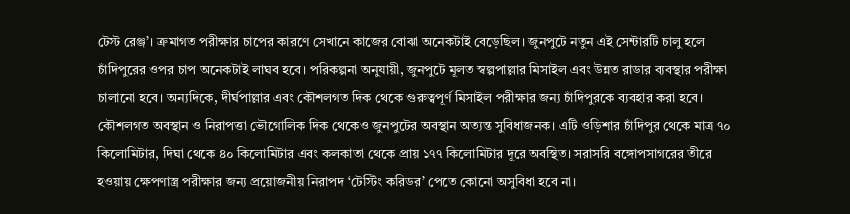টেস্ট রেঞ্জ’। ক্রমাগত পরীক্ষার চাপের কারণে সেখানে কাজের বোঝা অনেকটাই বেড়েছিল। জুনপুটে নতুন এই সেন্টারটি চালু হলে চাঁদিপুরের ওপর চাপ অনেকটাই লাঘব হবে। পরিকল্পনা অনুযায়ী, জুনপুটে মূলত স্বল্পপাল্লার মিসাইল এবং উন্নত রাডার ব্যবস্থার পরীক্ষা চালানো হবে। অন্যদিকে, দীর্ঘপাল্লার এবং কৌশলগত দিক থেকে গুরুত্বপূর্ণ মিসাইল পরীক্ষার জন্য চাঁদিপুরকে ব্যবহার করা হবে।
কৌশলগত অবস্থান ও নিরাপত্তা ভৌগোলিক দিক থেকেও জুনপুটের অবস্থান অত্যন্ত সুবিধাজনক। এটি ওড়িশার চাঁদিপুর থেকে মাত্র ৭০ কিলোমিটার, দিঘা থেকে ৪০ কিলোমিটার এবং কলকাতা থেকে প্রায় ১৭৭ কিলোমিটার দূরে অবস্থিত। সরাসরি বঙ্গোপসাগরের তীরে হওয়ায় ক্ষেপণাস্ত্র পরীক্ষার জন্য প্রয়োজনীয় নিরাপদ ‘টেস্টিং করিডর’ পেতে কোনো অসুবিধা হবে না।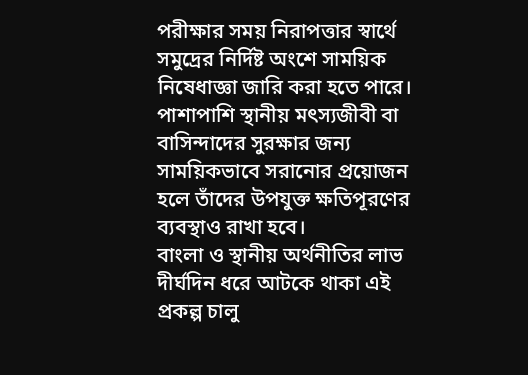পরীক্ষার সময় নিরাপত্তার স্বার্থে সমুদ্রের নির্দিষ্ট অংশে সাময়িক নিষেধাজ্ঞা জারি করা হতে পারে। পাশাপাশি স্থানীয় মৎস্যজীবী বা বাসিন্দাদের সুরক্ষার জন্য সাময়িকভাবে সরানোর প্রয়োজন হলে তাঁদের উপযুক্ত ক্ষতিপূরণের ব্যবস্থাও রাখা হবে।
বাংলা ও স্থানীয় অর্থনীতির লাভ দীর্ঘদিন ধরে আটকে থাকা এই প্রকল্প চালু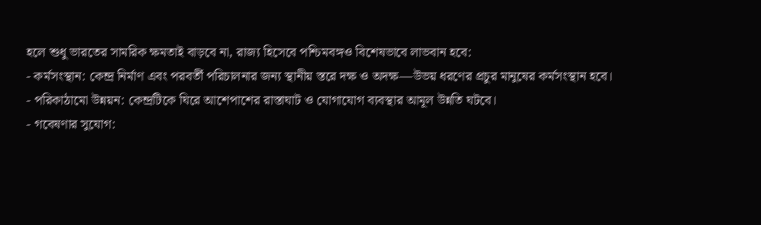হলে শুধু ভারতের সামরিক ক্ষমতাই বাড়বে না, রাজ্য হিসেবে পশ্চিমবঙ্গও বিশেষভাবে লাভবান হবে:
- কর্মসংস্থান: কেন্দ্র নির্মাণ এবং পরবর্তী পরিচালনার জন্য স্থানীয় স্তরে দক্ষ ও অদক্ষ—উভয় ধরণের প্রচুর মানুষের কর্মসংস্থান হবে।
- পরিকাঠামো উন্নয়ন: কেন্দ্রটিকে ঘিরে আশেপাশের রাস্তাঘাট ও যোগাযোগ ব্যবস্থার আমূল উন্নতি ঘটবে।
- গবেষণার সুযোগ: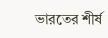ভারতের শীর্ষ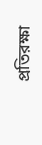প্রতিরক্ষা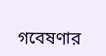গবেষণার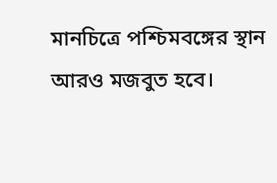মানচিত্রে পশ্চিমবঙ্গের স্থান আরও মজবুত হবে।